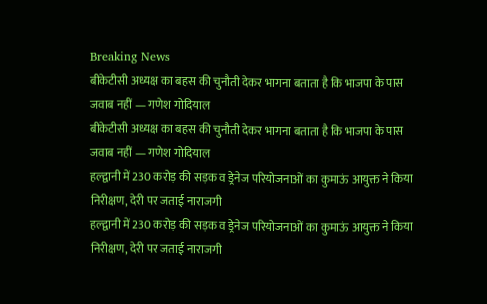Breaking News
बीकेटीसी अध्यक्ष का बहस की चुनौती देकर भागना बताता है कि भाजपा के पास जवाब नहीं — गणेश गोदियाल
बीकेटीसी अध्यक्ष का बहस की चुनौती देकर भागना बताता है कि भाजपा के पास जवाब नहीं — गणेश गोदियाल
हल्द्वानी में 230 करोड़ की सड़क व ड्रेनेज परियोजनाओं का कुमाऊं आयुक्त ने किया निरीक्षण, देरी पर जताई नाराजगी
हल्द्वानी में 230 करोड़ की सड़क व ड्रेनेज परियोजनाओं का कुमाऊं आयुक्त ने किया निरीक्षण, देरी पर जताई नाराजगी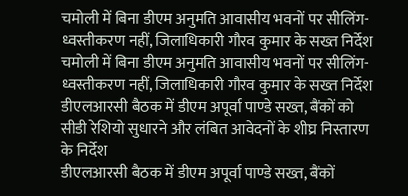चमोली में बिना डीएम अनुमति आवासीय भवनों पर सीलिंग-ध्वस्तीकरण नहीं, जिलाधिकारी गौरव कुमार के सख्त निर्देश
चमोली में बिना डीएम अनुमति आवासीय भवनों पर सीलिंग-ध्वस्तीकरण नहीं, जिलाधिकारी गौरव कुमार के सख्त निर्देश
डीएलआरसी बैठक में डीएम अपूर्वा पाण्डे सख्त, बैंकों को सीडी रेशियो सुधारने और लंबित आवेदनों के शीघ्र निस्तारण के निर्देश
डीएलआरसी बैठक में डीएम अपूर्वा पाण्डे सख्त, बैंकों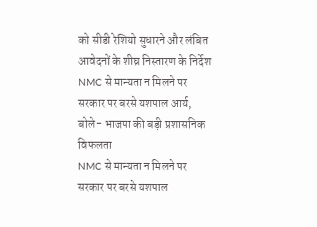को सीडी रेशियो सुधारने और लंबित आवेदनों के शीघ्र निस्तारण के निर्देश
NMC से मान्यता न मिलने पर सरकार पर बरसे यशपाल आर्य, बोले- भाजपा की बड़ी प्रशासनिक विफलता
NMC से मान्यता न मिलने पर सरकार पर बरसे यशपाल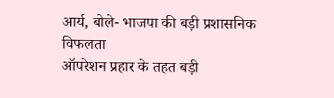आर्य, बोले- भाजपा की बड़ी प्रशासनिक विफलता
ऑपरेशन प्रहार के तहत बड़ी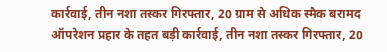कार्रवाई, तीन नशा तस्कर गिरफ्तार, 20 ग्राम से अधिक स्मैक बरामद
ऑपरेशन प्रहार के तहत बड़ी कार्रवाई, तीन नशा तस्कर गिरफ्तार, 20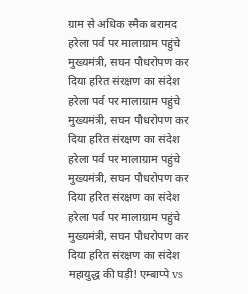ग्राम से अधिक स्मैक बरामद
हरेला पर्व पर मालाग्राम पहुंचे मुख्यमंत्री, सघन पौधरोपण कर दिया हरित संरक्षण का संदेश
हरेला पर्व पर मालाग्राम पहुंचे मुख्यमंत्री, सघन पौधरोपण कर दिया हरित संरक्षण का संदेश
हरेला पर्व पर मालाग्राम पहुंचे मुख्यमंत्री, सघन पौधरोपण कर दिया हरित संरक्षण का संदेश
हरेला पर्व पर मालाग्राम पहुंचे मुख्यमंत्री, सघन पौधरोपण कर दिया हरित संरक्षण का संदेश
महायुद्ध की घड़ी! एम्बाप्पे vs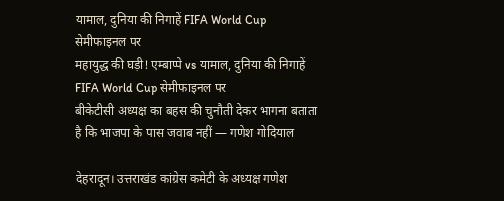यामाल, दुनिया की निगाहें FIFA World Cup सेमीफाइनल पर
महायुद्ध की घड़ी! एम्बाप्पे vs यामाल, दुनिया की निगाहें FIFA World Cup सेमीफाइनल पर
बीकेटीसी अध्यक्ष का बहस की चुनौती देकर भागना बताता है कि भाजपा के पास जवाब नहीं — गणेश गोदियाल

देहरादून। उत्तराखंड कांग्रेस कमेटी के अध्यक्ष गणेश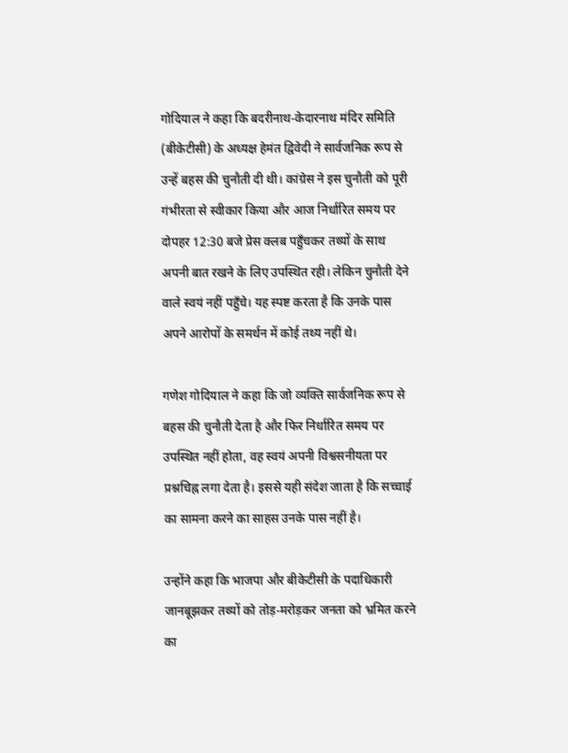गोदियाल ने कहा कि बदरीनाथ-केदारनाथ मंदिर समिति (बीकेटीसी) के अध्यक्ष हेमंत द्विवेदी ने सार्वजनिक रूप से उन्हें बहस की चुनौती दी थी। कांग्रेस ने इस चुनौती को पूरी गंभीरता से स्वीकार किया और आज निर्धारित समय पर दोपहर 12:30 बजे प्रेस क्लब पहुँचकर तथ्यों के साथ अपनी बात रखने के लिए उपस्थित रही। लेकिन चुनौती देने वाले स्वयं नहीं पहुँचे। यह स्पष्ट करता है कि उनके पास अपने आरोपों के समर्थन में कोई तथ्य नहीं थे।

गणेश गोदियाल ने कहा कि जो व्यक्ति सार्वजनिक रूप से बहस की चुनौती देता है और फिर निर्धारित समय पर उपस्थित नहीं होता, वह स्वयं अपनी विश्वसनीयता पर प्रश्नचिह्न लगा देता है। इससे यही संदेश जाता है कि सच्चाई का सामना करने का साहस उनके पास नहीं है।

उन्होंने कहा कि भाजपा और बीकेटीसी के पदाधिकारी जानबूझकर तथ्यों को तोड़-मरोड़कर जनता को भ्रमित करने का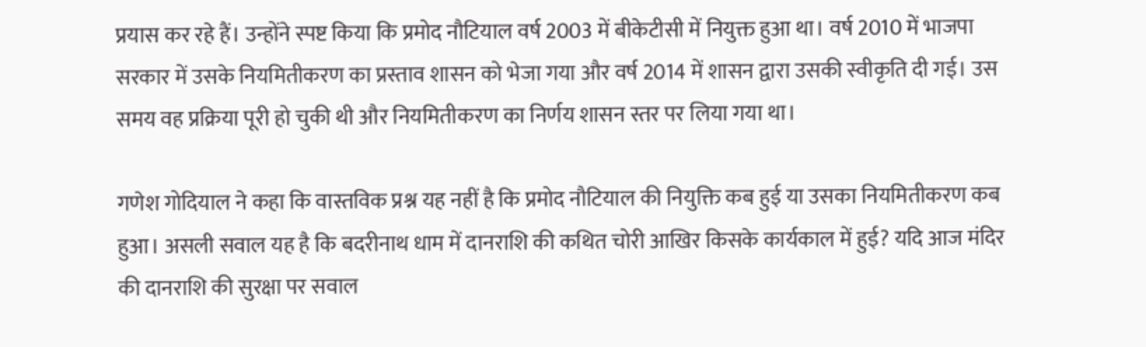प्रयास कर रहे हैं। उन्होंने स्पष्ट किया कि प्रमोद नौटियाल वर्ष 2003 में बीकेटीसी में नियुक्त हुआ था। वर्ष 2010 में भाजपा सरकार में उसके नियमितीकरण का प्रस्ताव शासन को भेजा गया और वर्ष 2014 में शासन द्वारा उसकी स्वीकृति दी गई। उस समय वह प्रक्रिया पूरी हो चुकी थी और नियमितीकरण का निर्णय शासन स्तर पर लिया गया था।

गणेश गोदियाल ने कहा कि वास्तविक प्रश्न यह नहीं है कि प्रमोद नौटियाल की नियुक्ति कब हुई या उसका नियमितीकरण कब हुआ। असली सवाल यह है कि बदरीनाथ धाम में दानराशि की कथित चोरी आखिर किसके कार्यकाल में हुई? यदि आज मंदिर की दानराशि की सुरक्षा पर सवाल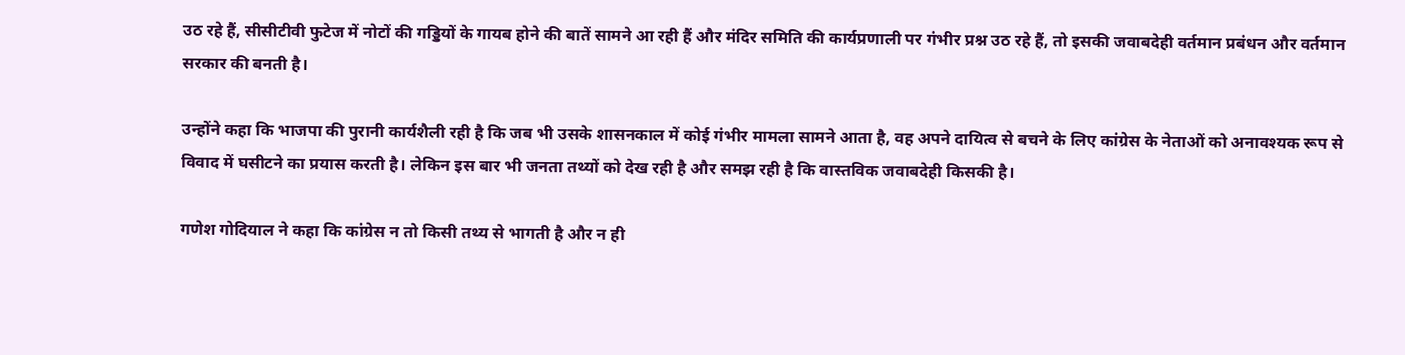उठ रहे हैं, सीसीटीवी फुटेज में नोटों की गड्डियों के गायब होने की बातें सामने आ रही हैं और मंदिर समिति की कार्यप्रणाली पर गंभीर प्रश्न उठ रहे हैं, तो इसकी जवाबदेही वर्तमान प्रबंधन और वर्तमान सरकार की बनती है।

उन्होंने कहा कि भाजपा की पुरानी कार्यशैली रही है कि जब भी उसके शासनकाल में कोई गंभीर मामला सामने आता है, वह अपने दायित्व से बचने के लिए कांग्रेस के नेताओं को अनावश्यक रूप से विवाद में घसीटने का प्रयास करती है। लेकिन इस बार भी जनता तथ्यों को देख रही है और समझ रही है कि वास्तविक जवाबदेही किसकी है।

गणेश गोदियाल ने कहा कि कांग्रेस न तो किसी तथ्य से भागती है और न ही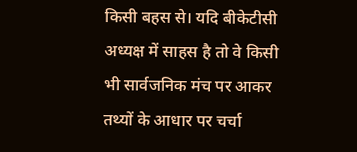किसी बहस से। यदि बीकेटीसी अध्यक्ष में साहस है तो वे किसी भी सार्वजनिक मंच पर आकर तथ्यों के आधार पर चर्चा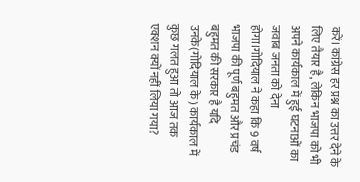करें। कांग्रेस हर प्रश्न का उत्तर देने के लिए तैयार है, लेकिन भाजपा को भी अपने कार्यकाल में हुई घटनाओं का जवाब जनता को देना होगा।गोदियाल ने कहा कि 9 वर्ष भाजपा की पूर्ण बहुमत और प्रचंड बहुमत की सरकार है यदि उनके(गोदियाल के) कार्यकाल में कुछ गलत हुआ तो आज तक एक्शन क्यों नहीं लिया गया?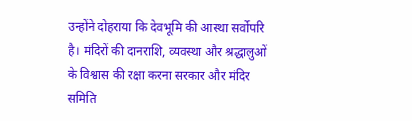उन्होंने दोहराया कि देवभूमि की आस्था सर्वोपरि है। मंदिरों की दानराशि, व्यवस्था और श्रद्धालुओं के विश्वास की रक्षा करना सरकार और मंदिर समिति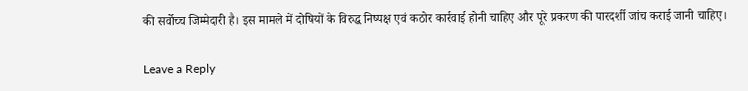की सर्वोच्च जिम्मेदारी है। इस मामले में दोषियों के विरुद्ध निष्पक्ष एवं कठोर कार्रवाई होनी चाहिए और पूरे प्रकरण की पारदर्शी जांच कराई जानी चाहिए।

Leave a Reply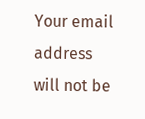Your email address will not be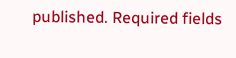published. Required fields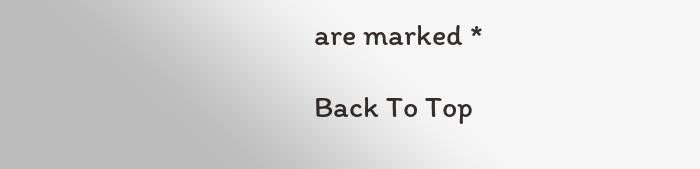are marked *

Back To Top